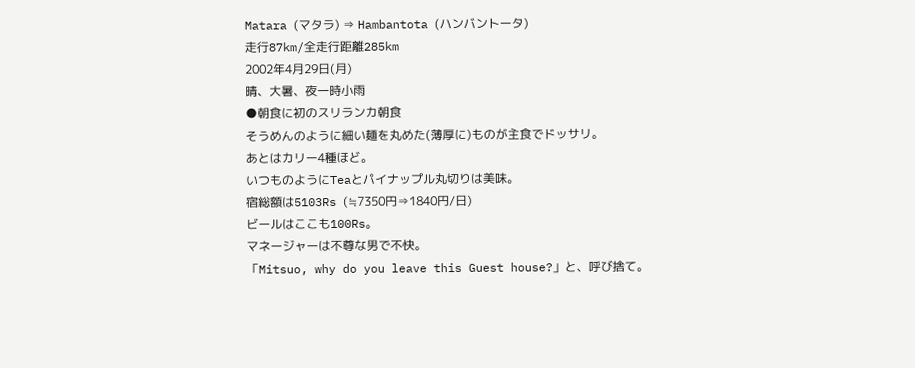Matara (マタラ) ⇒ Hambantota (ハンバントータ)
走行87km/全走行距離285km
2002年4月29日(月)
晴、大暑、夜一時小雨
●朝食に初のスリランカ朝食
そうめんのように細い麺を丸めた(薄厚に)ものが主食でドッサリ。
あとはカリー4種ほど。
いつものようにTeaとパイナップル丸切りは美味。
宿総額は5103Rs (≒7350円⇒1840円/日)
ビールはここも100Rs。
マネージャーは不尊な男で不快。
「Mitsuo, why do you leave this Guest house?」と、呼び捨て。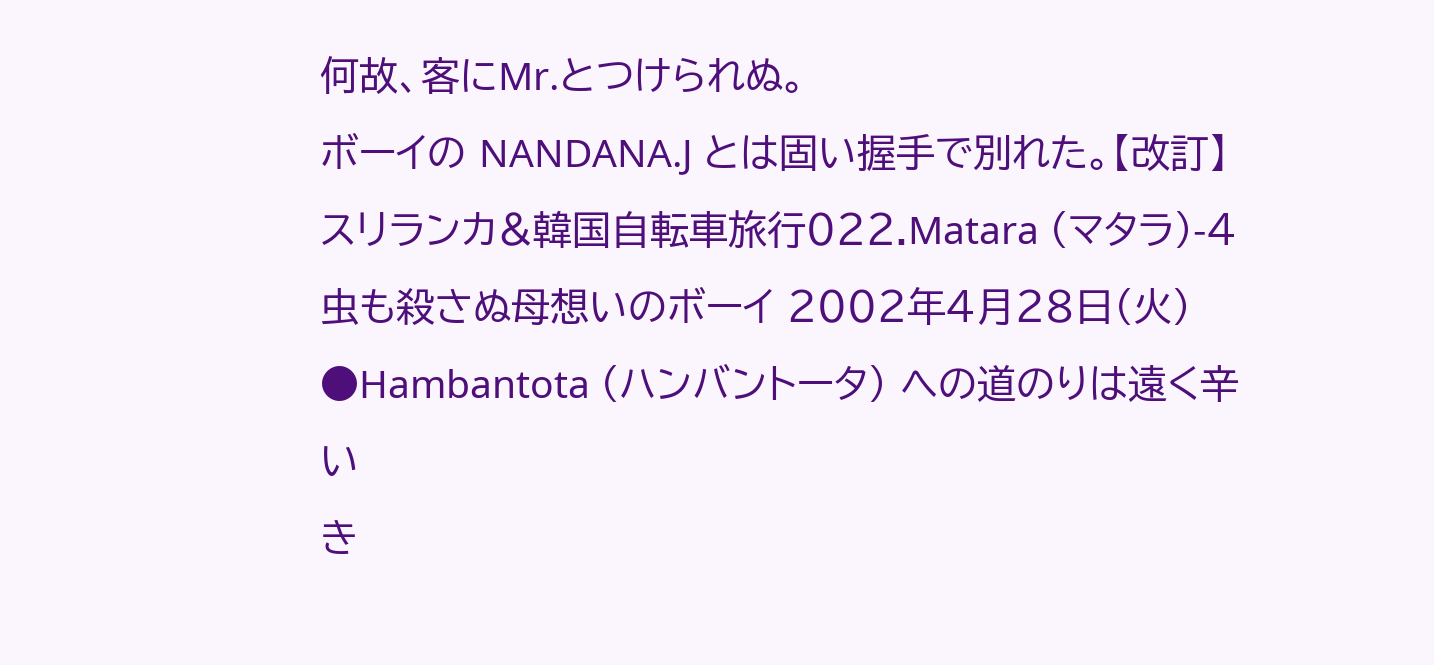何故、客にMr.とつけられぬ。
ボーイの NANDANA.J とは固い握手で別れた。【改訂】スリランカ&韓国自転車旅行022.Matara (マタラ)-4 虫も殺さぬ母想いのボーイ 2002年4月28日(火)
●Hambantota (ハンバントータ) への道のりは遠く辛い
き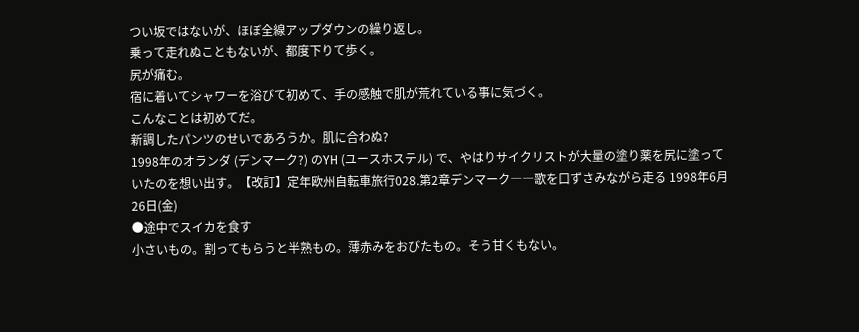つい坂ではないが、ほぼ全線アップダウンの繰り返し。
乗って走れぬこともないが、都度下りて歩く。
尻が痛む。
宿に着いてシャワーを浴びて初めて、手の感触で肌が荒れている事に気づく。
こんなことは初めてだ。
新調したパンツのせいであろうか。肌に合わぬ?
1998年のオランダ (デンマーク?) のYH (ユースホステル) で、やはりサイクリストが大量の塗り薬を尻に塗っていたのを想い出す。【改訂】定年欧州自転車旅行028.第2章デンマーク――歌を口ずさみながら走る 1998年6月26日(金)
●途中でスイカを食す
小さいもの。割ってもらうと半熟もの。薄赤みをおびたもの。そう甘くもない。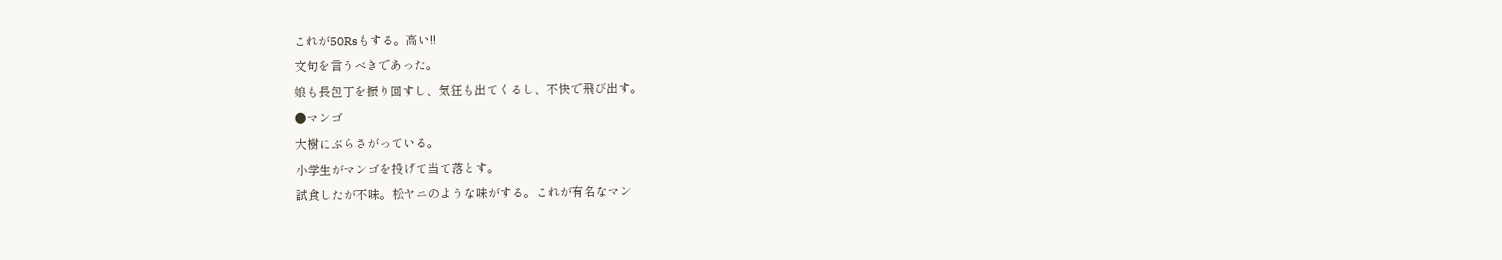これが50Rsもする。高い!!
文句を言うべきであった。
娘も長包丁を振り回すし、気狂も出てくるし、不快で飛び出す。
●マンゴ
大樹にぶらさがっている。
小学生がマンゴを投げて当て落とす。
試食したが不味。松ヤニのような味がする。これが有名なマン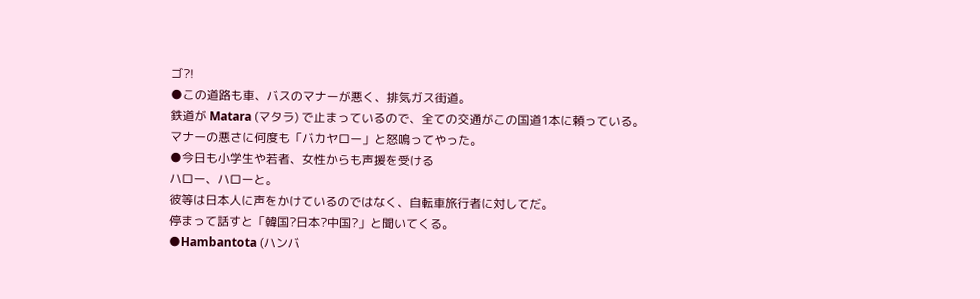ゴ?!
●この道路も車、バスのマナーが悪く、排気ガス街道。
鉄道が Matara (マタラ) で止まっているので、全ての交通がこの国道1本に頼っている。
マナーの悪さに何度も「バカヤロー」と怒鳴ってやった。
●今日も小学生や若者、女性からも声援を受ける
ハロー、ハローと。
彼等は日本人に声をかけているのではなく、自転車旅行者に対してだ。
停まって話すと「韓国?日本?中国?」と聞いてくる。
●Hambantota (ハンバ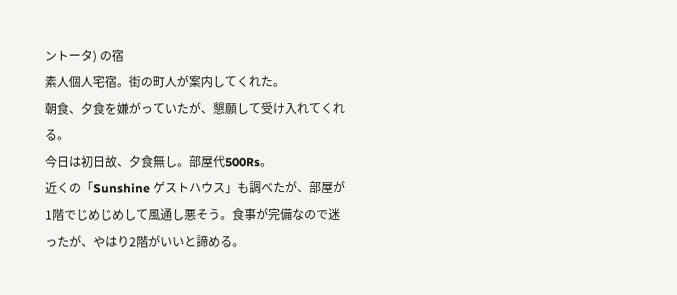ントータ) の宿
素人個人宅宿。街の町人が案内してくれた。
朝食、夕食を嫌がっていたが、懇願して受け入れてくれる。
今日は初日故、夕食無し。部屋代500Rs。
近くの「Sunshine ゲストハウス」も調べたが、部屋が1階でじめじめして風通し悪そう。食事が完備なので迷ったが、やはり2階がいいと諦める。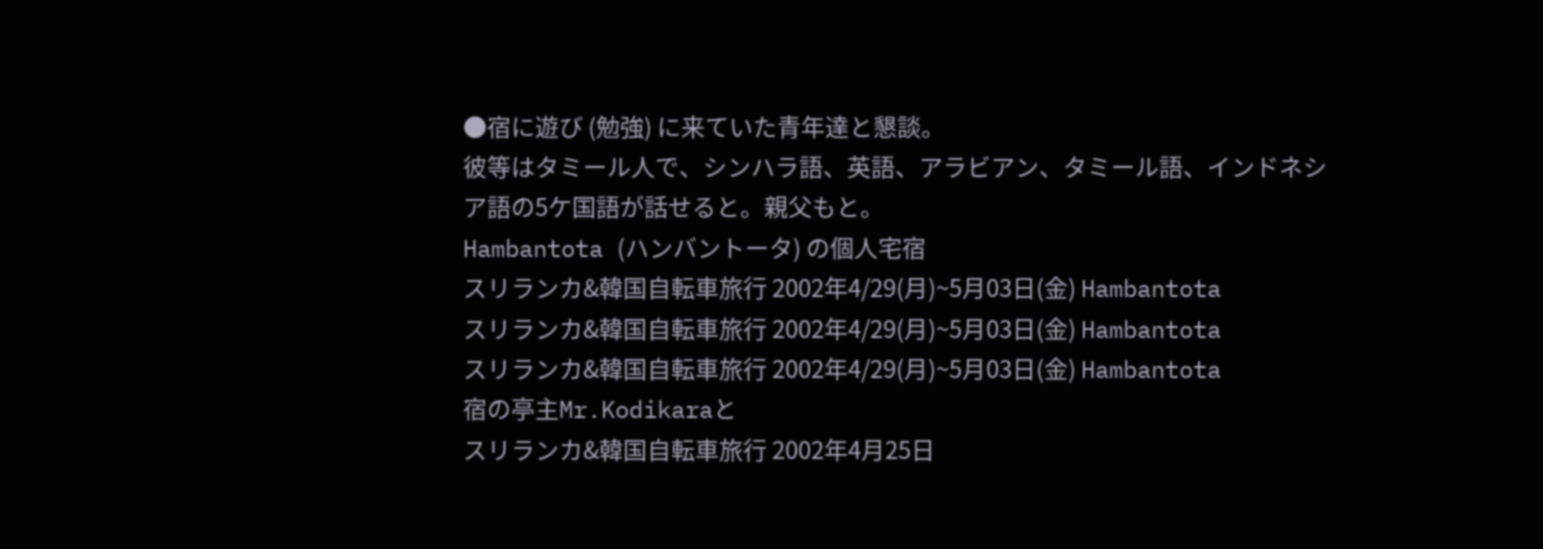●宿に遊び (勉強) に来ていた青年達と懇談。
彼等はタミール人で、シンハラ語、英語、アラビアン、タミール語、インドネシア語の5ケ国語が話せると。親父もと。
Hambantota (ハンバントータ) の個人宅宿
スリランカ&韓国自転車旅行 2002年4/29(月)~5月03日(金) Hambantota
スリランカ&韓国自転車旅行 2002年4/29(月)~5月03日(金) Hambantota
スリランカ&韓国自転車旅行 2002年4/29(月)~5月03日(金) Hambantota
宿の亭主Mr.Kodikaraと
スリランカ&韓国自転車旅行 2002年4月25日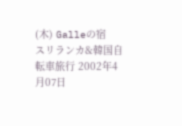(木) Galleの宿
スリランカ&韓国自転車旅行 2002年4月07日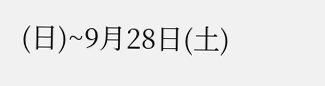(日)~9月28日(土)